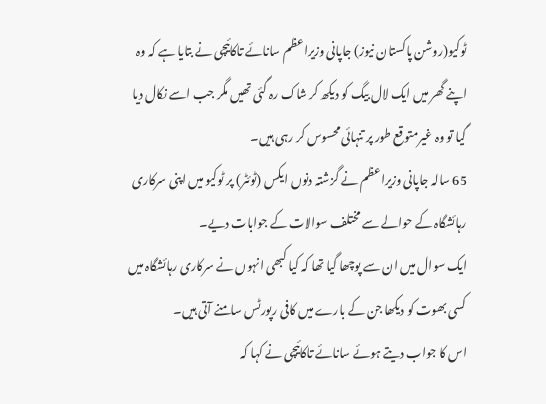ٹوکیو(روشن پاکستان نیوز) جاپانی وزیراعظم سانائے تاکائیچی نے بتایا ہے کہ وہ اپنے گھر میں ایک لال بیگ کو دیکھ کر شاک رہ گئی تھیں مگر جب اسے نکال دیا گیا تو وہ غیرمتوقع طور پر تنہائی محسوس کر رہی ہیں۔
65 سالہ جاپانی وزیراعظم نے گزشتہ دنوں ایکس (ٹوئٹر) پر ٹوکیو میں اپنی سرکاری رہائشگاہ کے حوالے سے مختلف سوالات کے جوابات دیے۔
ایک سوال میں ان سے پوچھا گیا تھا کہ کیا کبھی انہوں نے سرکاری رہائشگاہ میں کسی بھوت کو دیکھا جن کے بارے میں کافی رپورٹس سامنے آتی ہیں۔
اس کا جواب دیتے ہوئے سانائے تاکائیچی نے کہا کہ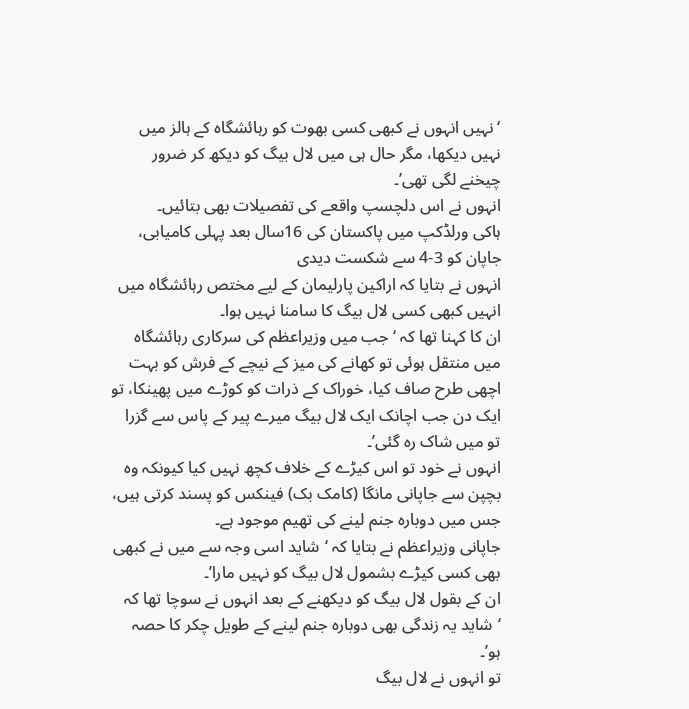‘نہیں انہوں نے کبھی کسی بھوت کو رہائشگاہ کے ہالز میں نہیں دیکھا، مگر حال ہی میں لال بیگ کو دیکھ کر ضرور چیخنے لگی تھی’۔
انہوں نے اس دلچسپ واقعے کی تفصیلات بھی بتائیں۔
ہاکی ورلڈکپ میں پاکستان کی 16سال بعد پہلی کامیابی، جاپان کو 3-4 سے شکست دیدی
انہوں نے بتایا کہ اراکین پارلیمان کے لیے مختص رہائشگاہ میں انہیں کبھی کسی لال بیگ کا سامنا نہیں ہوا۔
ان کا کہنا تھا کہ ‘جب میں وزیراعظم کی سرکاری رہائشگاہ میں منتقل ہوئی تو کھانے کی میز کے نیچے کے فرش کو بہت اچھی طرح صاف کیا، خوراک کے ذرات کو کوڑے میں پھینکا، تو ایک دن جب اچانک ایک لال بیگ میرے پیر کے پاس سے گزرا تو میں شاک رہ گئی’۔
انہوں نے خود تو اس کیڑے کے خلاف کچھ نہیں کیا کیونکہ وہ بچپن سے جاپانی مانگا (کامک بک) فینکس کو پسند کرتی ہیں، جس میں دوبارہ جنم لینے کی تھیم موجود ہے۔
جاپانی وزیراعظم نے بتایا کہ ‘شاید اسی وجہ سے میں نے کبھی بھی کسی کیڑے بشمول لال بیگ کو نہیں مارا’۔
ان کے بقول لال بیگ کو دیکھنے کے بعد انہوں نے سوچا تھا کہ ‘شاید یہ زندگی بھی دوبارہ جنم لینے کے طویل چکر کا حصہ ہو’۔
تو انہوں نے لال بیگ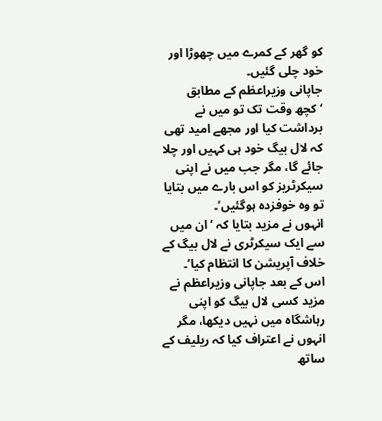کو گھر کے کمرے میں چھوڑا اور خود چلی گئیں۔
جاپانی وزیراعظم کے مطابق ‘کچھ وقت تک تو میں نے برداشت کیا اور مجھے امید تھی کہ لال بیگ خود ہی کہیں اور چلا جائے گا، مگر جب میں نے اپنی سیکرٹریز کو اس بارے میں بتایا تو وہ خوفزدہ ہوگئیں’۔
انہوں نے مزید بتایا کہ ‘ان میں سے ایک سیکرٹری نے لال بیگ کے خلاف آپریشن کا انتظام کیا’۔
اس کے بعد جاپانی وزیراعظم نے مزید کسی لال بیگ کو اپنی رہاشگاہ میں نہیں دیکھا، مگر انہوں نے اعتراف کیا کہ ریلیف کے ساتھ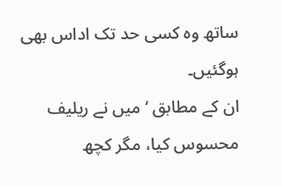ساتھ وہ کسی حد تک اداس بھی ہوگئیں۔
ان کے مطابق ‘میں نے ریلیف محسوس کیا، مگر کچھ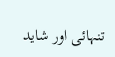تنہائی اور شاید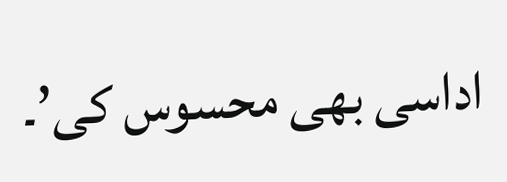اداسی بھی محسوس کی’۔